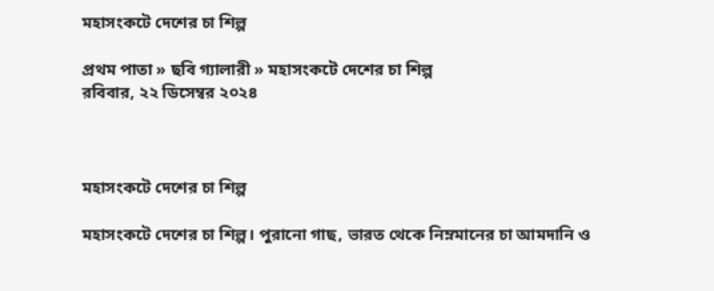মহাসংকটে দেশের চা শিল্প

প্রথম পাতা » ছবি গ্যালারী » মহাসংকটে দেশের চা শিল্প
রবিবার, ২২ ডিসেম্বর ২০২৪



মহাসংকটে দেশের চা শিল্প

মহাসংকটে দেশের চা শিল্প। পুরানো গাছ, ভারত থেকে নিম্নমানের চা আমদানি ও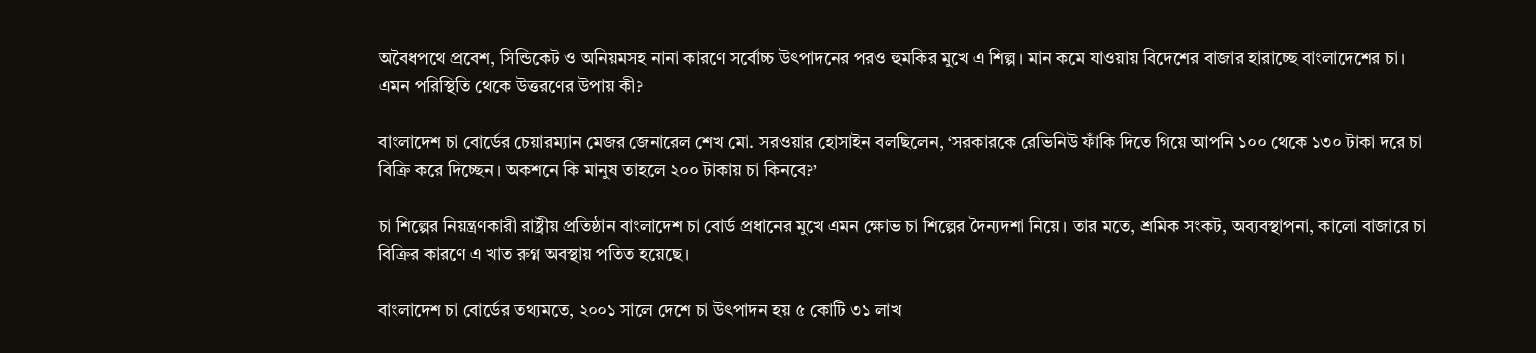অবৈধপথে প্রবেশ, সিন্ডিকেট ও অনিয়মসহ নানা কারণে সর্বোচ্চ উৎপাদনের পরও হুমকির মুখে এ শিল্প। মান কমে যাওয়ায় বিদেশের বাজার হারাচ্ছে বাংলাদেশের চা। এমন পরিস্থিতি থেকে উত্তরণের উপায় কী?

বাংলাদেশ চা বোর্ডের চেয়ারম্যান মেজর জেনারেল শেখ মো. সরওয়ার হোসাইন বলছিলেন, ‘সরকারকে রেভিনিউ ফাঁকি দিতে গিয়ে আপনি ১০০ থেকে ১৩০ টাকা দরে চা বিক্রি করে দিচ্ছেন। অকশনে কি মানুষ তাহলে ২০০ টাকায় চা কিনবে?’

চা শিল্পের নিয়ন্ত্রণকারী রাষ্ট্রীয় প্রতিষ্ঠান বাংলাদেশ চা বোর্ড প্রধানের মুখে এমন ক্ষোভ চা শিল্পের দৈন্যদশা নিয়ে। তার মতে, শ্রমিক সংকট, অব্যবস্থাপনা, কালো বাজারে চা বিক্রির কারণে এ খাত রুগ্ন অবস্থায় পতিত হয়েছে।

বাংলাদেশ চা বোর্ডের তথ্যমতে, ২০০১ সালে দেশে চা উৎপাদন হয় ৫ কোটি ৩১ লাখ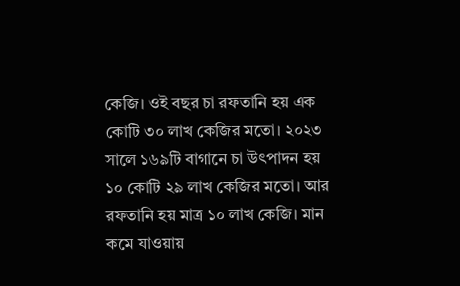কেজি। ওই বছর চা রফতানি হয় এক কোটি ৩০ লাখ কেজির মতো। ২০২৩ সালে ১৬৯টি বাগানে চা উৎপাদন হয় ১০ কোটি ২৯ লাখ কেজির মতো। আর রফতানি হয় মাত্র ১০ লাখ কেজি। মান কমে যাওয়ায়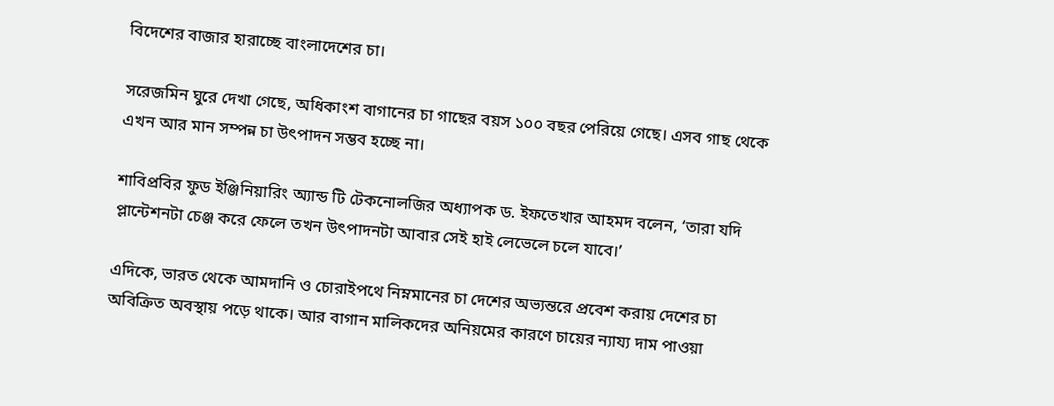বিদেশের বাজার হারাচ্ছে বাংলাদেশের চা।

সরেজমিন ঘুরে দেখা গেছে, অধিকাংশ বাগানের চা গাছের বয়স ১০০ বছর পেরিয়ে গেছে। এসব গাছ থেকে এখন আর মান সম্পন্ন চা উৎপাদন সম্ভব হচ্ছে না।

শাবিপ্রবির ফুড ইঞ্জিনিয়ারিং অ্যান্ড টি টেকনোলজির অধ্যাপক ড. ইফতেখার আহমদ বলেন, ‘তারা যদি প্লান্টেশনটা চেঞ্জ করে ফেলে তখন উৎপাদনটা আবার সেই হাই লেভেলে চলে যাবে।’

এদিকে, ভারত থেকে আমদানি ও চোরাইপথে নিম্নমানের চা দেশের অভ্যন্তরে প্রবেশ করায় দেশের চা অবিক্রিত অবস্থায় পড়ে থাকে। আর বাগান মালিকদের অনিয়মের কারণে চায়ের ন্যায্য দাম পাওয়া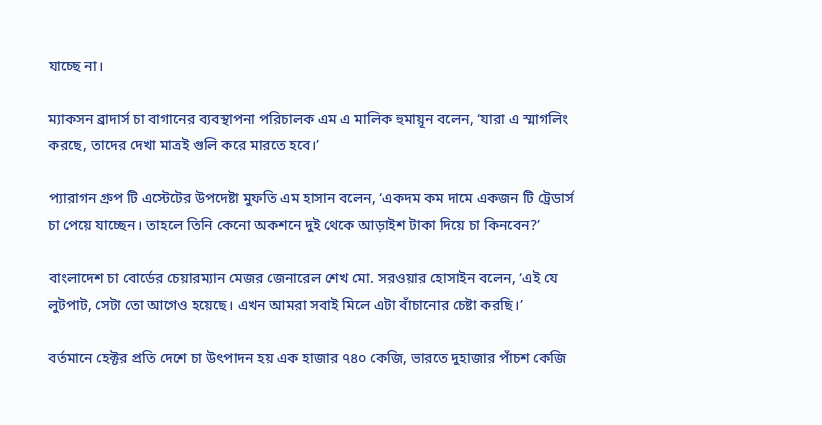যাচ্ছে না।

ম্যাকসন ব্রাদার্স চা বাগানের ব্যবস্থাপনা পরিচালক এম এ মালিক হুমায়ূন বলেন, ‘যারা এ স্মাগলিং করছে, তাদের দেখা মাত্রই গুলি করে মারতে হবে।’

প্যারাগন গ্রুপ টি এস্টেটের উপদেষ্টা মুফতি এম হাসান বলেন, ‘একদম কম দামে একজন টি ট্রেডার্স চা পেয়ে যাচ্ছেন। তাহলে তিনি কেনো অকশনে দুই থেকে আড়াইশ টাকা দিয়ে চা কিনবেন?’

বাংলাদেশ চা বোর্ডের চেয়ারম্যান মেজর জেনারেল শেখ মো. সরওয়ার হোসাইন বলেন, ‘এই যে লুটপাট, সেটা তো আগেও হয়েছে। এখন আমরা সবাই মিলে এটা বাঁচানোর চেষ্টা করছি।’

বর্তমানে হেক্টর প্রতি দেশে চা উৎপাদন হয় এক হাজার ৭৪০ কেজি, ভারতে দুহাজার পাঁচশ কেজি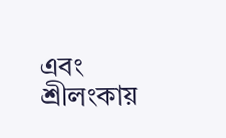এবং শ্রীলংকায়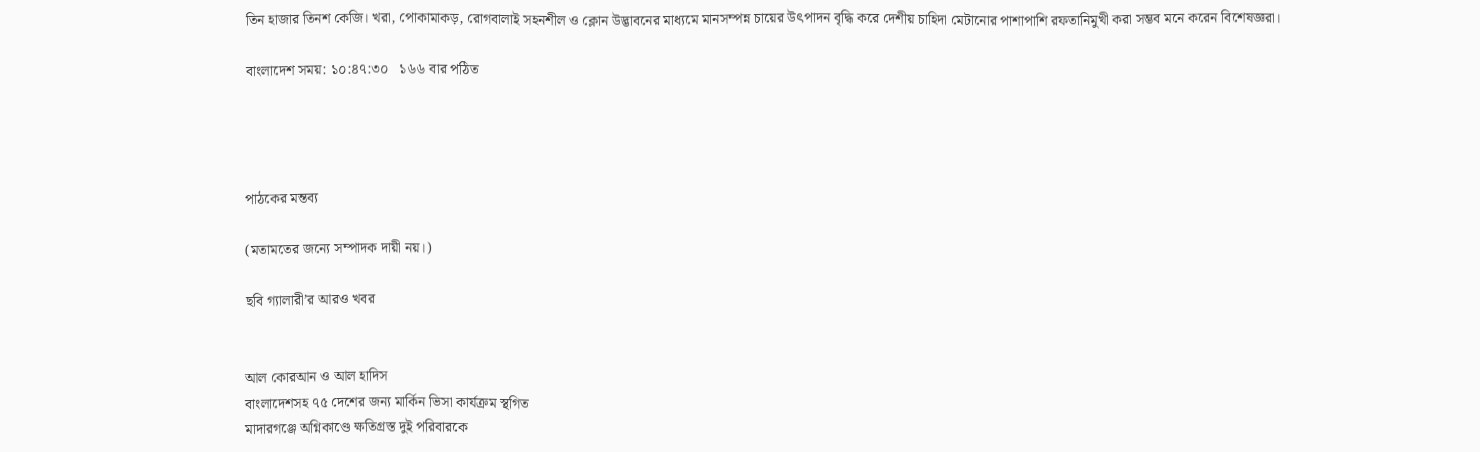তিন হাজার তিনশ কেজি। খরা, পোকামাকড়, রোগবালাই সহনশীল ও ক্লোন উদ্ভাবনের মাধ্যমে মানসম্পন্ন চায়ের উৎপাদন বৃদ্ধি করে দেশীয় চাহিদা মেটানোর পাশাপাশি রফতানিমুখী করা সম্ভব মনে করেন বিশেষজ্ঞরা।

বাংলাদেশ সময়: ১০:৪৭:৩০   ১৬৬ বার পঠিত




পাঠকের মন্তব্য

(মতামতের জন্যে সম্পাদক দায়ী নয়।)

ছবি গ্যালারী’র আরও খবর


আল কোরআন ও আল হাদিস
বাংলাদেশসহ ৭৫ দেশের জন্য মার্কিন ভিসা কার্যক্রম স্থগিত
মাদারগঞ্জে অগ্নিকাণ্ডে ক্ষতিগ্রস্ত দুই পরিবারকে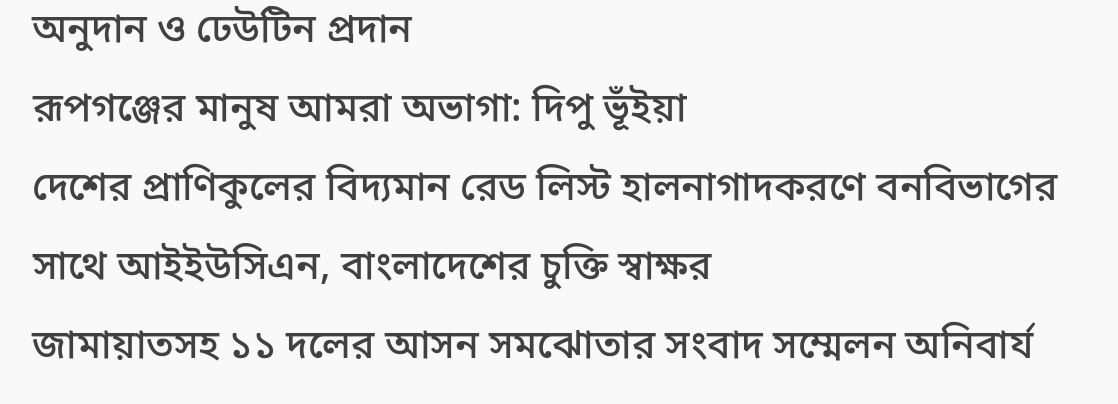অনুদান ও ঢেউটিন প্রদান
রূপগঞ্জের মানুষ আমরা অভাগা: দিপু ভূঁইয়া
দেশের প্রাণিকুলের বিদ্যমান রেড লিস্ট হালনাগাদকরণে বনবিভাগের সাথে আইইউসিএন, বাংলাদেশের চুক্তি স্বাক্ষর
জামায়াতসহ ১১ দলের আসন সমঝোতার সংবাদ সম্মেলন অনিবার্য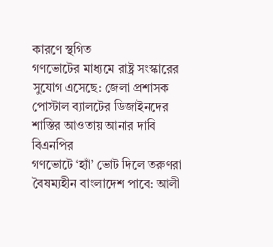কারণে স্থগিত
গণভোটের মাধ্যমে রাষ্ট্র সংস্কারের সুযোগ এসেছে: জেলা প্রশাসক
পোস্টাল ব্যালটের ডিজাইনদের শাস্তির আওতায় আনার দাবি বিএনপির
গণভোটে ‘হ্যাঁ’ ভোট দিলে তরুণরা বৈষম্যহীন বাংলাদেশ পাবে: আলী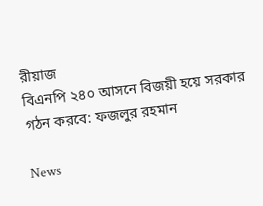রীয়াজ
বিএনপি ২৪০ আসনে বিজয়ী হয়ে সরকার গঠন করবে: ফজলুর রহমান

News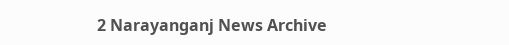2 Narayanganj News Archive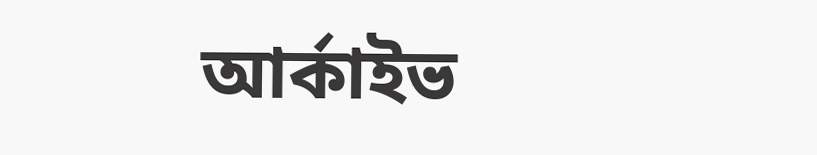আর্কাইভ